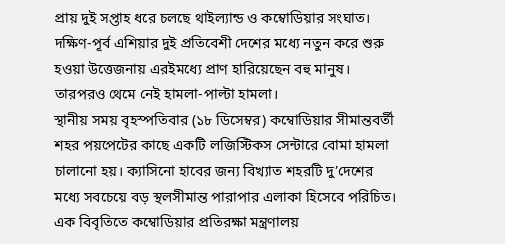প্রায় দুই সপ্তাহ ধরে চলছে থাইল্যান্ড ও কম্বোডিয়ার সংঘাত। দক্ষিণ-পূর্ব এশিয়ার দুই প্রতিবেশী দেশের মধ্যে নতুন করে শুরু হওয়া উত্তেজনায় এরইমধ্যে প্রাণ হারিয়েছেন বহু মানুষ। তারপরও থেমে নেই হামলা-পাল্টা হামলা।
স্থানীয় সময় বৃহস্পতিবার (১৮ ডিসেম্বর) কম্বোডিয়ার সীমান্তবর্তী শহর পয়পেটের কাছে একটি লজিস্টিকস সেন্টারে বোমা হামলা চালানো হয়। ক্যাসিনো হাবের জন্য বিখ্যাত শহরটি দু’দেশের মধ্যে সবচেয়ে বড় স্থলসীমান্ত পারাপার এলাকা হিসেবে পরিচিত।
এক বিবৃতিতে কম্বোডিয়ার প্রতিরক্ষা মন্ত্রণালয়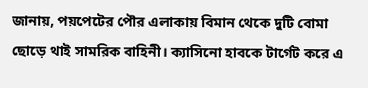জানায়, পয়পেটের পৌর এলাকায় বিমান থেকে দুটি বোমা ছোড়ে থাই সামরিক বাহিনী। ক্যাসিনো হাবকে টার্গেট করে এ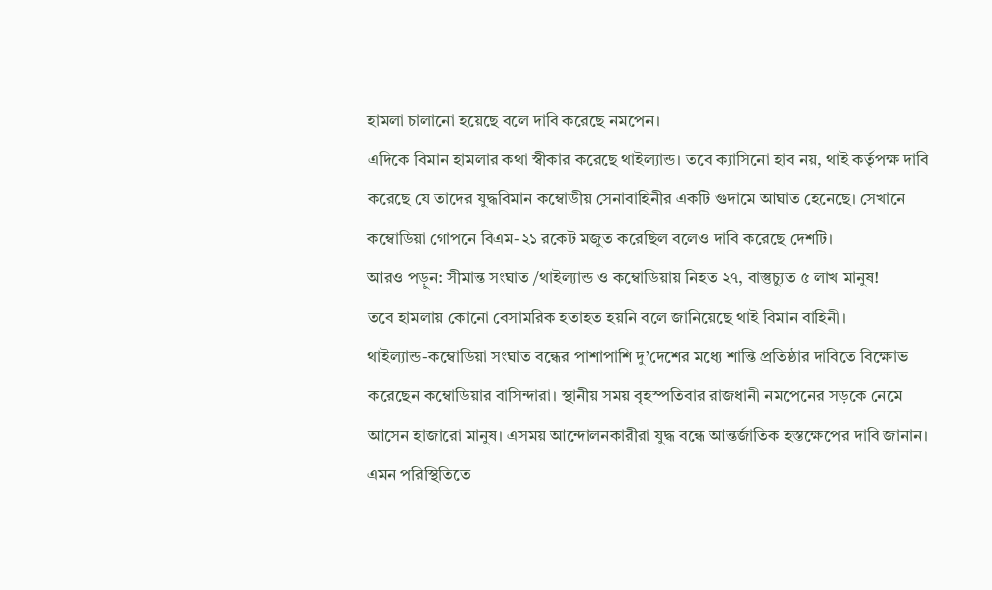হামলা চালানো হয়েছে বলে দাবি করেছে নমপেন।
এদিকে বিমান হামলার কথা স্বীকার করেছে থাইল্যান্ড। তবে ক্যাসিনো হাব নয়, থাই কর্তৃপক্ষ দাবি করেছে যে তাদের যুদ্ধবিমান কম্বোডীয় সেনাবাহিনীর একটি গুদামে আঘাত হেনেছে। সেখানে কম্বোডিয়া গোপনে বিএম-২১ রকেট মজুত করেছিল বলেও দাবি করেছে দেশটি।
আরও পড়ুন: সীমান্ত সংঘাত /থাইল্যান্ড ও কম্বোডিয়ায় নিহত ২৭, বাস্তুচ্যুত ৫ লাখ মানুষ!
তবে হামলায় কোনো বেসামরিক হতাহত হয়নি বলে জানিয়েছে থাই বিমান বাহিনী।
থাইল্যান্ড-কম্বোডিয়া সংঘাত বন্ধের পাশাপাশি দু’দেশের মধ্যে শান্তি প্রতিষ্ঠার দাবিতে বিক্ষোভ করেছেন কম্বোডিয়ার বাসিন্দারা। স্থানীয় সময় বৃহস্পতিবার রাজধানী নমপেনের সড়কে নেমে আসেন হাজারো মানুষ। এসময় আন্দোলনকারীরা যুদ্ধ বন্ধে আন্তর্জাতিক হস্তক্ষেপের দাবি জানান।
এমন পরিস্থিতিতে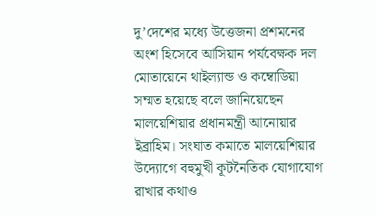দু’দেশের মধ্যে উত্তেজনা প্রশমনের অংশ হিসেবে আসিয়ান পর্যবেক্ষক দল মোতায়েনে থাইল্যান্ড ও কম্বোডিয়া সম্মত হয়েছে বলে জানিয়েছেন মালয়েশিয়ার প্রধানমন্ত্রী আনোয়ার ইব্রাহিম। সংঘাত কমাতে মালয়েশিয়ার উদ্যোগে বহুমুখী কূটনৈতিক যোগাযোগ রাখার কথাও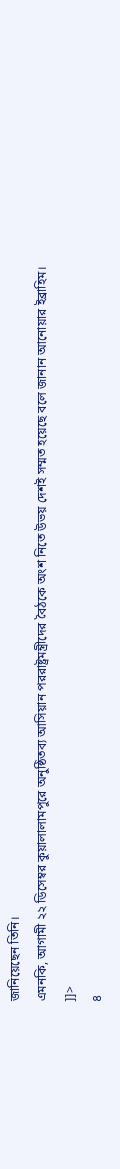জানিয়েছেন তিনি।
এমনকি, আগামী ২২ ডিসেম্বর কুয়ালালামপুরে অনুষ্ঠিতব্য আসিয়ান পররাষ্ট্রমন্ত্রীদের বৈঠকে অংশ নিতে উভয় দেশই সম্মত হয়েছে বলে জানান আনোয়ার ইব্রাহিম।
]]>
৪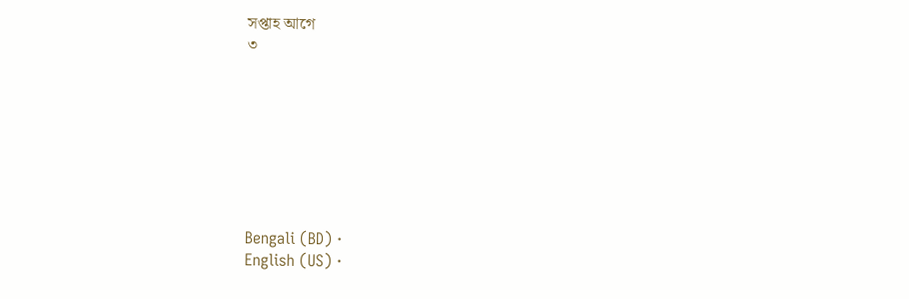সপ্তাহ আগে
৩








Bengali (BD) ·
English (US) ·